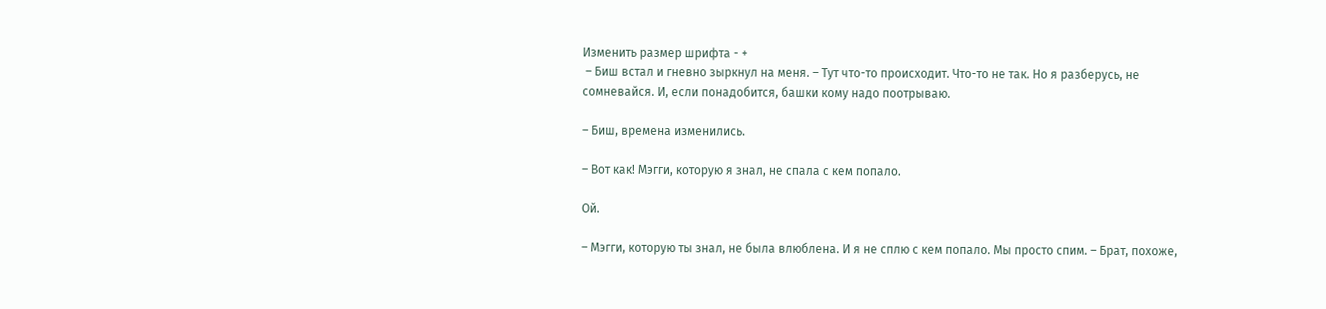Изменить размер шрифта - +
 – Биш встал и гневно зыркнул на меня. – Тут что-то происходит. Что-то не так. Но я разберусь, не сомневайся. И, если понадобится, башки кому надо поотрываю.

– Биш, времена изменились.

– Вот как! Мэгги, которую я знал, не спала с кем попало.

Ой.

– Мэгги, которую ты знал, не была влюблена. И я не сплю с кем попало. Мы просто спим. – Брат, похоже,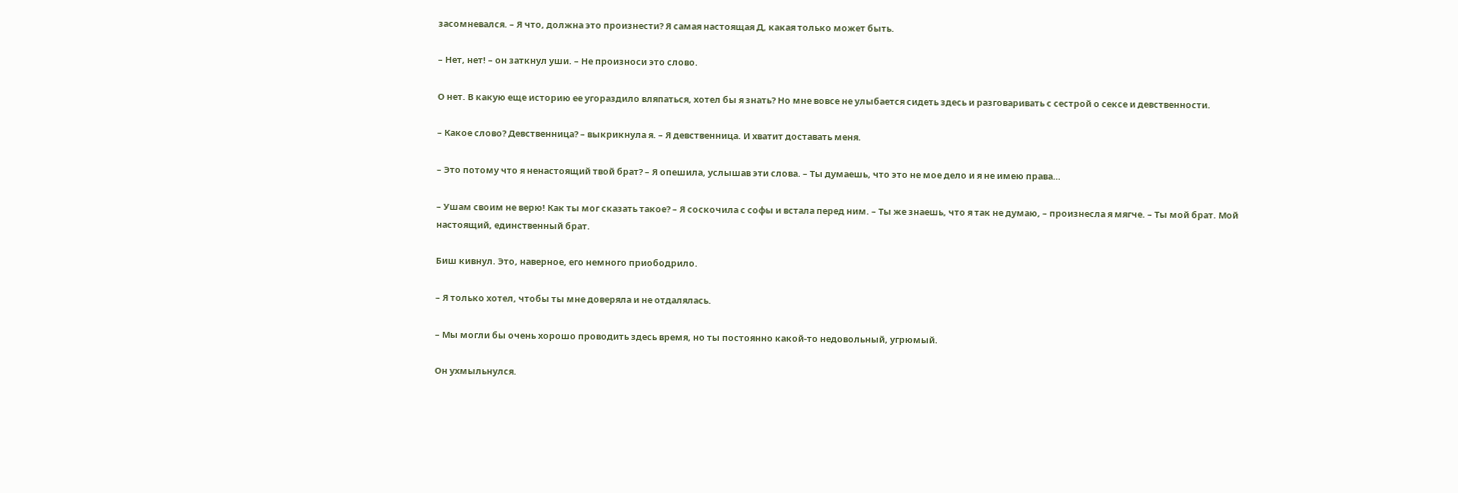засомневался. – Я что, должна это произнести? Я самая настоящая Д, какая только может быть.

– Нет, нет! – он заткнул уши. – Не произноси это слово.

О нет. В какую еще историю ее угораздило вляпаться, хотел бы я знать? Но мне вовсе не улыбается сидеть здесь и разговаривать с сестрой о сексе и девственности.

– Какое слово? Девственница? – выкрикнула я. – Я девственница. И хватит доставать меня.

– Это потому что я ненастоящий твой брат? – Я опешила, услышав эти слова. – Ты думаешь, что это не мое дело и я не имею права…

– Ушам своим не верю! Как ты мог сказать такое? – Я соскочила с софы и встала перед ним. – Ты же знаешь, что я так не думаю, – произнесла я мягче. – Ты мой брат. Мой настоящий, единственный брат.

Биш кивнул. Это, наверное, его немного приободрило.

– Я только хотел, чтобы ты мне доверяла и не отдалялась.

– Мы могли бы очень хорошо проводить здесь время, но ты постоянно какой-то недовольный, угрюмый.

Он ухмыльнулся.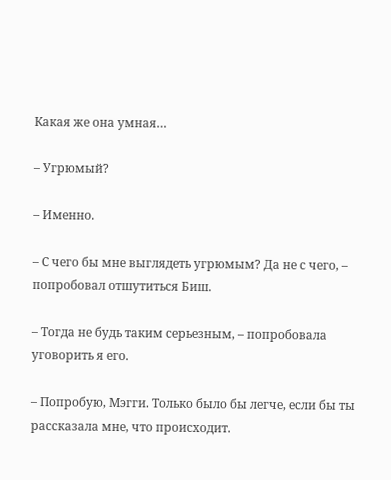Какая же она умная…

– Угрюмый?

– Именно.

– С чего бы мне выглядеть угрюмым? Да не с чего, – попробовал отшутиться Биш.

– Тогда не будь таким серьезным, – попробовала уговорить я его.

– Попробую, Мэгги. Только было бы легче, если бы ты рассказала мне, что происходит.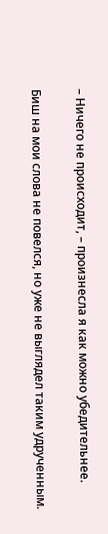– Ничего не происходит, – произнесла я как можно убедительнее.

Биш на мои слова не повелся, но уже не выглядел таким удрученным.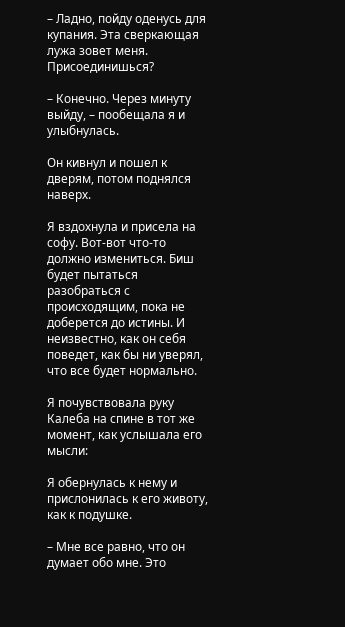– Ладно, пойду оденусь для купания. Эта сверкающая лужа зовет меня. Присоединишься?

– Конечно. Через минуту выйду, – пообещала я и улыбнулась.

Он кивнул и пошел к дверям, потом поднялся наверх.

Я вздохнула и присела на софу. Вот-вот что-то должно измениться. Биш будет пытаться разобраться с происходящим, пока не доберется до истины. И неизвестно, как он себя поведет, как бы ни уверял, что все будет нормально.

Я почувствовала руку Калеба на спине в тот же момент, как услышала его мысли:

Я обернулась к нему и прислонилась к его животу, как к подушке.

– Мне все равно, что он думает обо мне. Это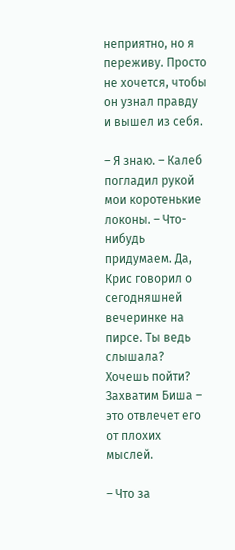неприятно, но я переживу. Просто не хочется, чтобы он узнал правду и вышел из себя.

– Я знаю. – Калеб погладил рукой мои коротенькие локоны. – Что-нибудь придумаем. Да, Крис говорил о сегодняшней вечеринке на пирсе. Ты ведь слышала? Хочешь пойти? Захватим Биша – это отвлечет его от плохих мыслей.

– Что за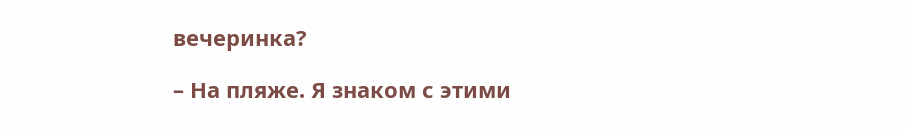вечеринка?

– На пляже. Я знаком с этими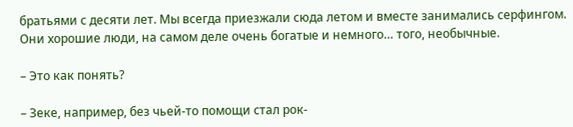братьями с десяти лет. Мы всегда приезжали сюда летом и вместе занимались серфингом. Они хорошие люди, на самом деле очень богатые и немного… того, необычные.

– Это как понять?

– Зеке, например, без чьей-то помощи стал рок-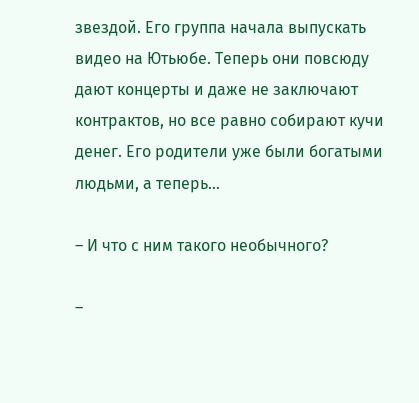звездой. Его группа начала выпускать видео на Ютьюбе. Теперь они повсюду дают концерты и даже не заключают контрактов, но все равно собирают кучи денег. Его родители уже были богатыми людьми, а теперь…

– И что с ним такого необычного?

–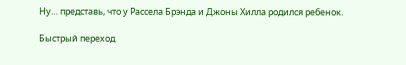Ну… представь, что у Рассела Брэнда и Джоны Хилла родился ребенок.

Быстрый переход